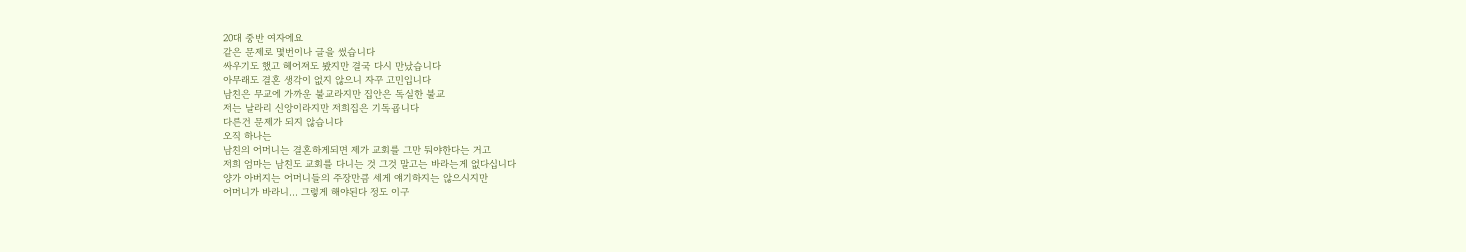20대 중반 여자에요
같은 문제로 몇번이나 글을 썼습니다
싸우기도 했고 헤어져도 봤지만 결국 다시 만났습니다
아무래도 결혼 생각이 없지 않으니 자꾸 고민입니다
남친은 무교에 가까운 불교라지만 집안은 독실한 불교
저는 날라리 신앙이라지만 저희집은 기독굡니다
다른건 문제가 되지 않습니다
오직 하나는
남친의 어머니는 결혼하게되면 제가 교회를 그만 둬야한다는 거고
저희 엄마는 남친도 교회를 다니는 것 그것 말고는 바라는게 없다십니다
양가 아버지는 어머니들의 주장만큼 세게 얘기하지는 않으시지만
어머니가 바라니... 그렇게 해야된다 정도 이구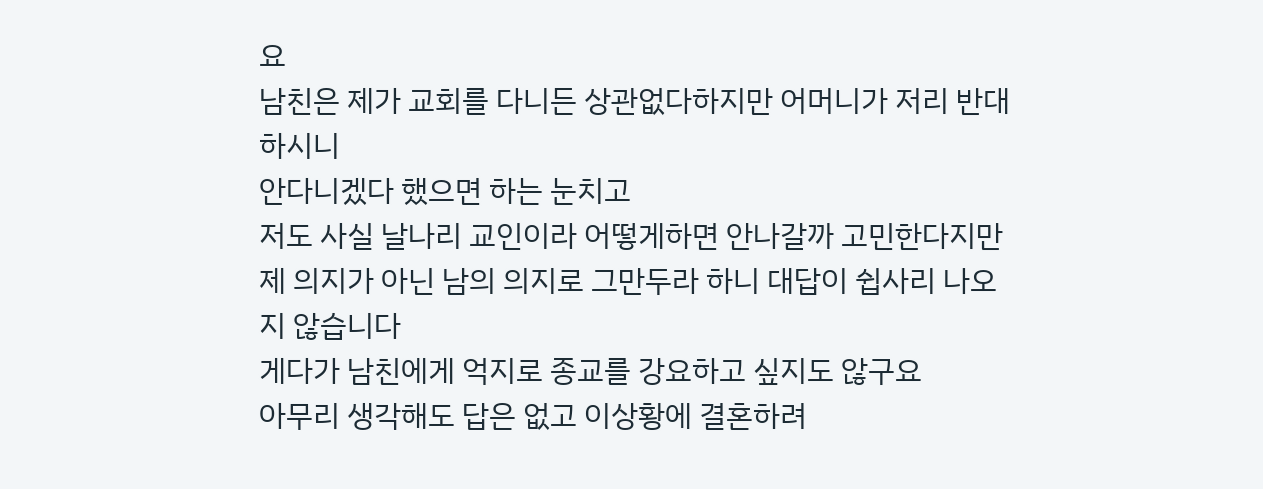요
남친은 제가 교회를 다니든 상관없다하지만 어머니가 저리 반대하시니
안다니겠다 했으면 하는 눈치고
저도 사실 날나리 교인이라 어떻게하면 안나갈까 고민한다지만
제 의지가 아닌 남의 의지로 그만두라 하니 대답이 쉽사리 나오지 않습니다
게다가 남친에게 억지로 종교를 강요하고 싶지도 않구요
아무리 생각해도 답은 없고 이상황에 결혼하려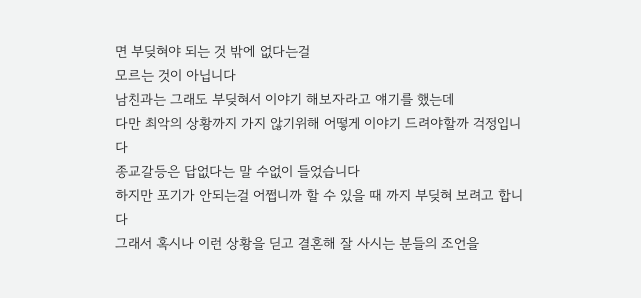면 부딪혀야 되는 것 밖에 없다는걸
모르는 것이 아닙니다
남친과는 그래도 부딪혀서 이야기 해보자라고 얘기를 했는데
다만 최악의 상황까지 가지 않기위해 어떻게 이야기 드려야할까 걱정입니다
종교갈등은 답없다는 말 수없이 들었습니다
하지만 포기가 안되는걸 어쩝니까 할 수 있을 때 까지 부딪혀 보려고 합니다
그래서 혹시나 이런 상황을 딛고 결혼해 잘 사시는 분들의 조언을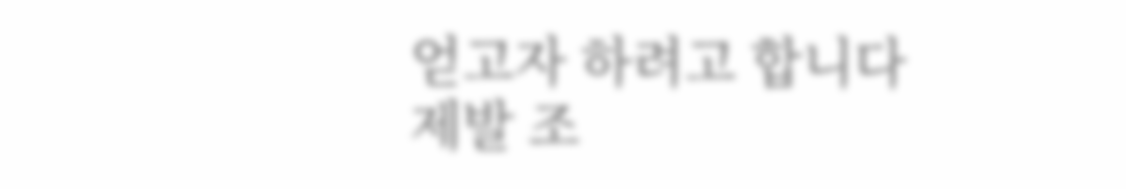얻고자 하려고 합니다
제발 조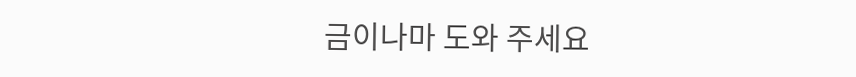금이나마 도와 주세요